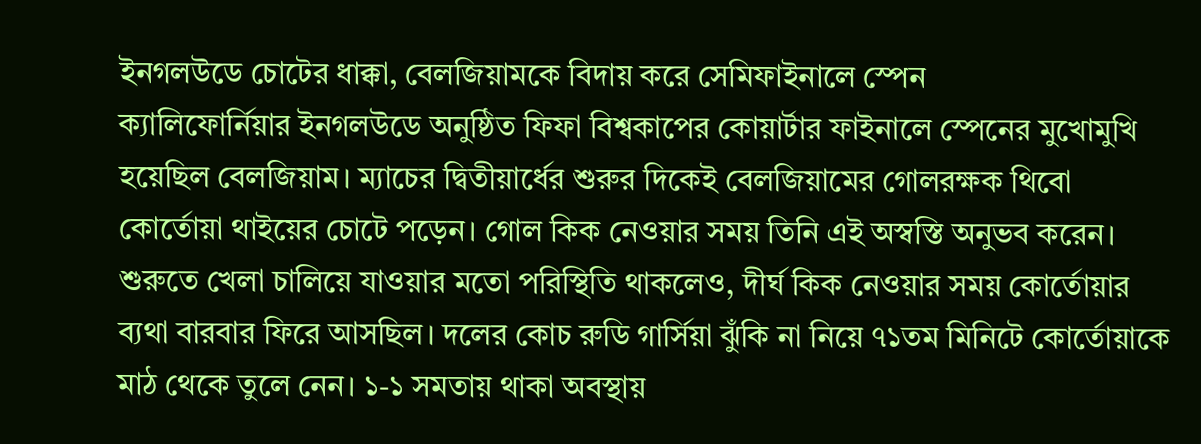ইনগলউডে চোটের ধাক্কা, বেলজিয়ামকে বিদায় করে সেমিফাইনালে স্পেন
ক্যালিফোর্নিয়ার ইনগলউডে অনুষ্ঠিত ফিফা বিশ্বকাপের কোয়ার্টার ফাইনালে স্পেনের মুখোমুখি হয়েছিল বেলজিয়াম। ম্যাচের দ্বিতীয়ার্ধের শুরুর দিকেই বেলজিয়ামের গোলরক্ষক থিবো কোর্তোয়া থাইয়ের চোটে পড়েন। গোল কিক নেওয়ার সময় তিনি এই অস্বস্তি অনুভব করেন।
শুরুতে খেলা চালিয়ে যাওয়ার মতো পরিস্থিতি থাকলেও, দীর্ঘ কিক নেওয়ার সময় কোর্তোয়ার ব্যথা বারবার ফিরে আসছিল। দলের কোচ রুডি গার্সিয়া ঝুঁকি না নিয়ে ৭১তম মিনিটে কোর্তোয়াকে মাঠ থেকে তুলে নেন। ১-১ সমতায় থাকা অবস্থায়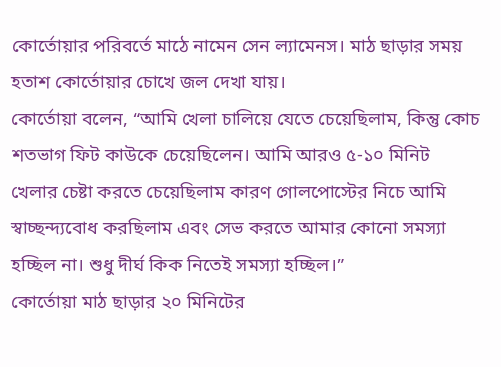কোর্তোয়ার পরিবর্তে মাঠে নামেন সেন ল্যামেনস। মাঠ ছাড়ার সময় হতাশ কোর্তোয়ার চোখে জল দেখা যায়।
কোর্তোয়া বলেন, “আমি খেলা চালিয়ে যেতে চেয়েছিলাম, কিন্তু কোচ শতভাগ ফিট কাউকে চেয়েছিলেন। আমি আরও ৫-১০ মিনিট খেলার চেষ্টা করতে চেয়েছিলাম কারণ গোলপোস্টের নিচে আমি স্বাচ্ছন্দ্যবোধ করছিলাম এবং সেভ করতে আমার কোনো সমস্যা হচ্ছিল না। শুধু দীর্ঘ কিক নিতেই সমস্যা হচ্ছিল।”
কোর্তোয়া মাঠ ছাড়ার ২০ মিনিটের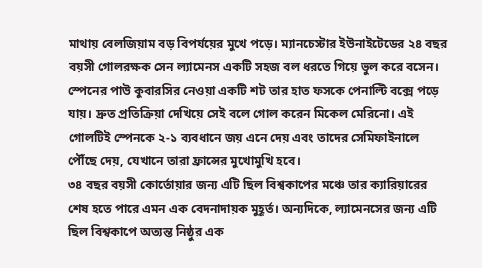মাথায় বেলজিয়াম বড় বিপর্যয়ের মুখে পড়ে। ম্যানচেস্টার ইউনাইটেডের ২৪ বছর বয়সী গোলরক্ষক সেন ল্যামেনস একটি সহজ বল ধরতে গিয়ে ভুল করে বসেন। স্পেনের পাউ কুবারসির নেওয়া একটি শট তার হাত ফসকে পেনাল্টি বক্সে পড়ে যায়। দ্রুত প্রতিক্রিয়া দেখিয়ে সেই বলে গোল করেন মিকেল মেরিনো। এই গোলটিই স্পেনকে ২-১ ব্যবধানে জয় এনে দেয় এবং তাদের সেমিফাইনালে পৌঁছে দেয়, যেখানে তারা ফ্রান্সের মুখোমুখি হবে।
৩৪ বছর বয়সী কোর্তোয়ার জন্য এটি ছিল বিশ্বকাপের মঞ্চে তার ক্যারিয়ারের শেষ হতে পারে এমন এক বেদনাদায়ক মুহূর্ত। অন্যদিকে, ল্যামেনসের জন্য এটি ছিল বিশ্বকাপে অত্যন্ত নিষ্ঠুর এক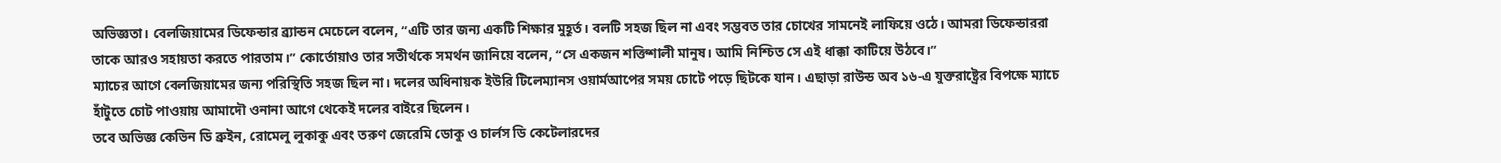অভিজ্ঞতা। বেলজিয়ামের ডিফেন্ডার ব্র্যান্ডন মেচেলে বলেন, “এটি তার জন্য একটি শিক্ষার মুহূর্ত। বলটি সহজ ছিল না এবং সম্ভবত তার চোখের সামনেই লাফিয়ে ওঠে। আমরা ডিফেন্ডাররা তাকে আরও সহায়তা করতে পারতাম।” কোর্তোয়াও তার সতীর্থকে সমর্থন জানিয়ে বলেন, “সে একজন শক্তিশালী মানুষ। আমি নিশ্চিত সে এই ধাক্কা কাটিয়ে উঠবে।”
ম্যাচের আগে বেলজিয়ামের জন্য পরিস্থিতি সহজ ছিল না। দলের অধিনায়ক ইউরি টিলেম্যানস ওয়ার্মআপের সময় চোটে পড়ে ছিটকে যান। এছাড়া রাউন্ড অব ১৬-এ যুক্তরাষ্ট্রের বিপক্ষে ম্যাচে হাঁটুতে চোট পাওয়ায় আমাদৌ ওনানা আগে থেকেই দলের বাইরে ছিলেন।
তবে অভিজ্ঞ কেভিন ডি ব্রুইন, রোমেলু লুকাকু এবং তরুণ জেরেমি ডোকু ও চার্লস ডি কেটেলারদের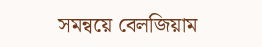সমন্বয়ে বেলজিয়াম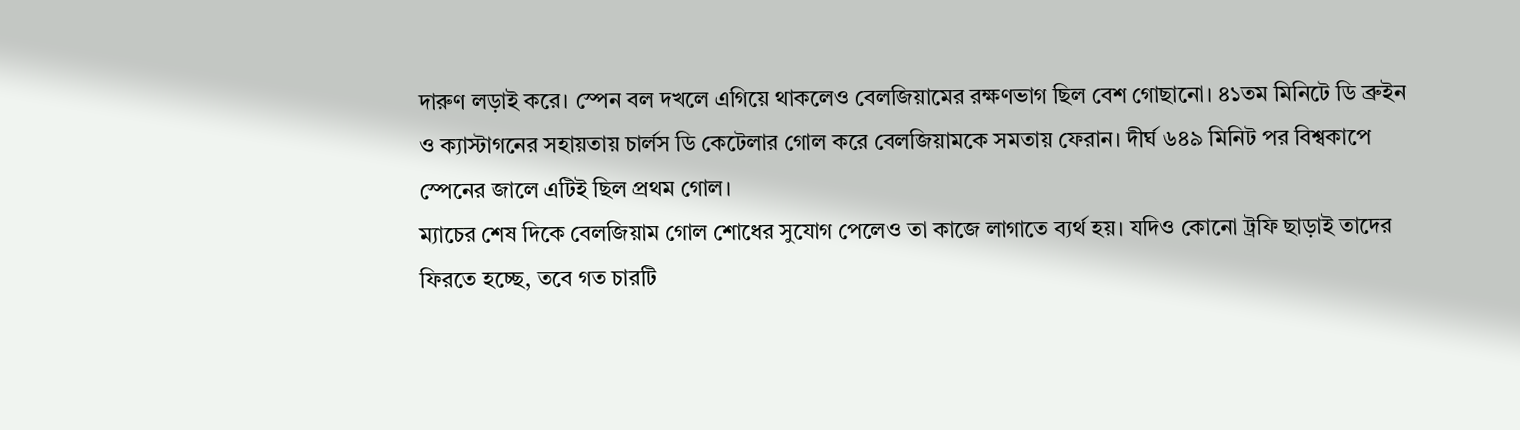দারুণ লড়াই করে। স্পেন বল দখলে এগিয়ে থাকলেও বেলজিয়ামের রক্ষণভাগ ছিল বেশ গোছানো। ৪১তম মিনিটে ডি ব্রুইন ও ক্যাস্টাগনের সহায়তায় চার্লস ডি কেটেলার গোল করে বেলজিয়ামকে সমতায় ফেরান। দীর্ঘ ৬৪৯ মিনিট পর বিশ্বকাপে স্পেনের জালে এটিই ছিল প্রথম গোল।
ম্যাচের শেষ দিকে বেলজিয়াম গোল শোধের সুযোগ পেলেও তা কাজে লাগাতে ব্যর্থ হয়। যদিও কোনো ট্রফি ছাড়াই তাদের ফিরতে হচ্ছে, তবে গত চারটি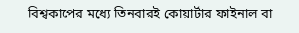বিশ্বকাপের মধ্যে তিনবারই কোয়ার্টার ফাইনাল বা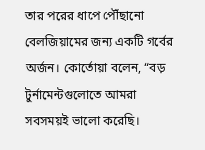তার পরের ধাপে পৌঁছানো বেলজিয়ামের জন্য একটি গর্বের অর্জন। কোর্তোয়া বলেন, “বড় টুর্নামেন্টগুলোতে আমরা সবসময়ই ভালো করেছি।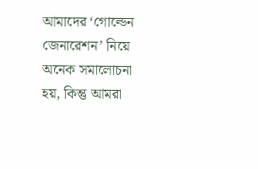আমাদের ‘গোল্ডেন জেনারেশন’ নিয়ে অনেক সমালোচনা হয়, কিন্তু আমরা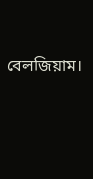বেলজিয়াম।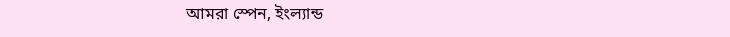আমরা স্পেন, ইংল্যান্ড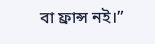বা ফ্রান্স নই।”